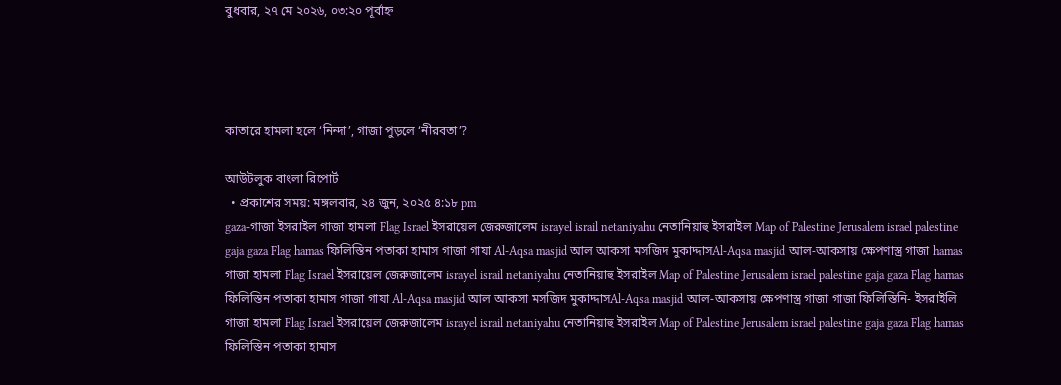বুধবার, ২৭ মে ২০২৬, ০৩:২০ পূর্বাহ্ন




কাতারে হামলা হলে ‘নিন্দা’, গাজা পুড়লে ‘নীরবতা’?

আউটলুক বাংলা রিপোর্ট
  • প্রকাশের সময়: মঙ্গলবার, ২৪ জুন, ২০২৫ ৪:১৮ pm
gaza-গাজা ইসরাইল গাজা হামলা Flag Israel ইসরায়েল জেরুজালেম israyel israil netaniyahu নেতানিয়াহু ইসরাইল Map of Palestine Jerusalem israel palestine gaja gaza Flag hamas ফিলিস্তিন পতাকা হামাস গাজা গাযা Al-Aqsa masjid আল আকসা মসজিদ মুকাদ্দাসAl-Aqsa masjid আল-আকসায় ক্ষেপণাস্ত্র গাজা hamas গাজা হামলা Flag Israel ইসরায়েল জেরুজালেম israyel israil netaniyahu নেতানিয়াহু ইসরাইল Map of Palestine Jerusalem israel palestine gaja gaza Flag hamas ফিলিস্তিন পতাকা হামাস গাজা গাযা Al-Aqsa masjid আল আকসা মসজিদ মুকাদ্দাসAl-Aqsa masjid আল-আকসায় ক্ষেপণাস্ত্র গাজা গাজা ফিলিস্তিনি- ইসরাইলি গাজা হামলা Flag Israel ইসরায়েল জেরুজালেম israyel israil netaniyahu নেতানিয়াহু ইসরাইল Map of Palestine Jerusalem israel palestine gaja gaza Flag hamas ফিলিস্তিন পতাকা হামাস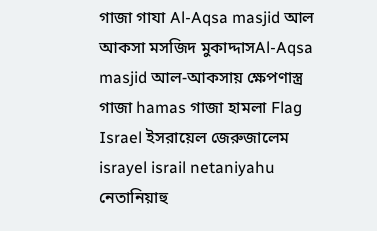গাজা গাযা Al-Aqsa masjid আল আকসা মসজিদ মুকাদ্দাসAl-Aqsa masjid আল-আকসায় ক্ষেপণাস্ত্র গাজা hamas গাজা হামলা Flag Israel ইসরায়েল জেরুজালেম israyel israil netaniyahu নেতানিয়াহু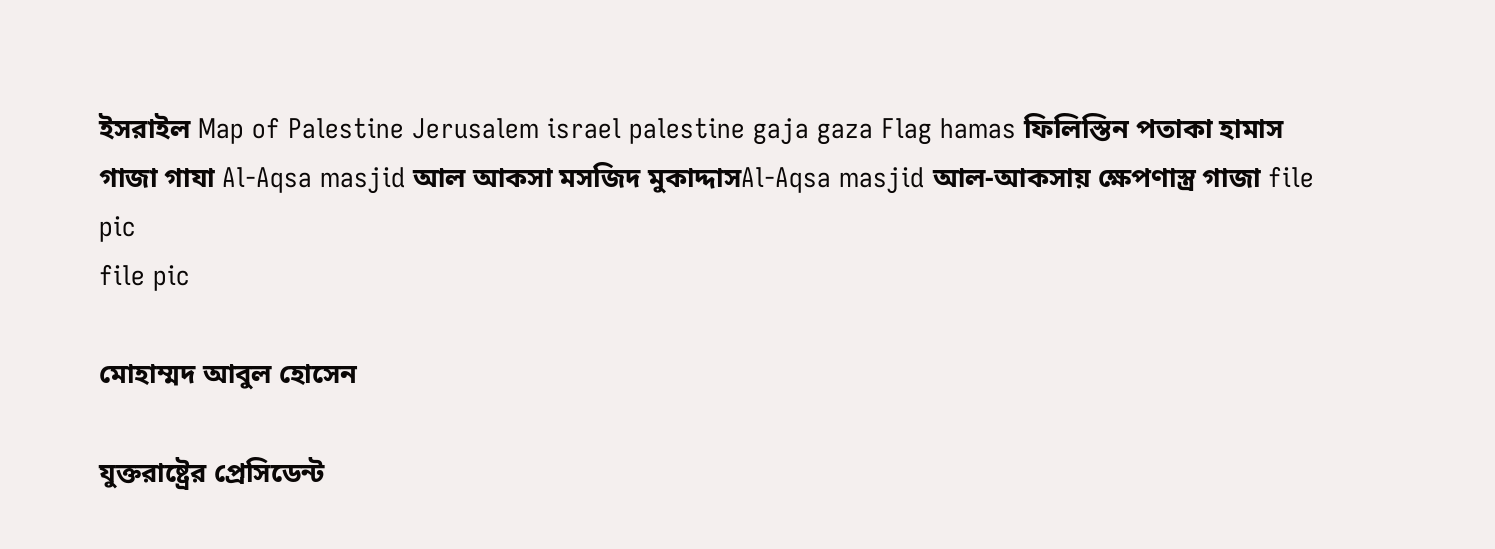ইসরাইল Map of Palestine Jerusalem israel palestine gaja gaza Flag hamas ফিলিস্তিন পতাকা হামাস গাজা গাযা Al-Aqsa masjid আল আকসা মসজিদ মুকাদ্দাসAl-Aqsa masjid আল-আকসায় ক্ষেপণাস্ত্র গাজা file pic
file pic

মোহাম্মদ আবুল হোসেন

যুক্তরাষ্ট্রের প্রেসিডেন্ট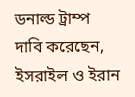ডনাল্ড ট্রাম্প দাবি করেছেন, ইসরাইল ও ইরান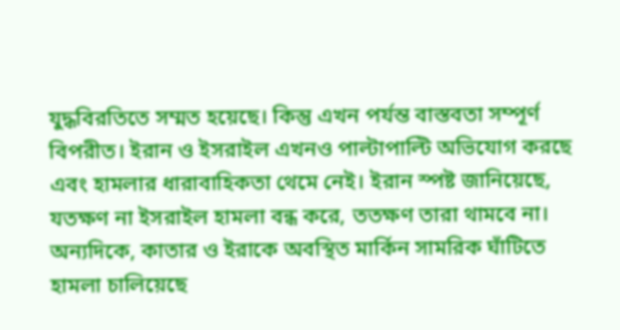যুদ্ধবিরতিতে সম্মত হয়েছে। কিন্তু এখন পর্যন্ত বাস্তবতা সম্পূর্ণ বিপরীত। ইরান ও ইসরাইল এখনও পাল্টাপাল্টি অভিযোগ করছে এবং হামলার ধারাবাহিকতা থেমে নেই। ইরান স্পষ্ট জানিয়েছে, যতক্ষণ না ইসরাইল হামলা বন্ধ করে, ততক্ষণ তারা থামবে না। অন্যদিকে, কাতার ও ইরাকে অবস্থিত মার্কিন সামরিক ঘাঁটিতে হামলা চালিয়েছে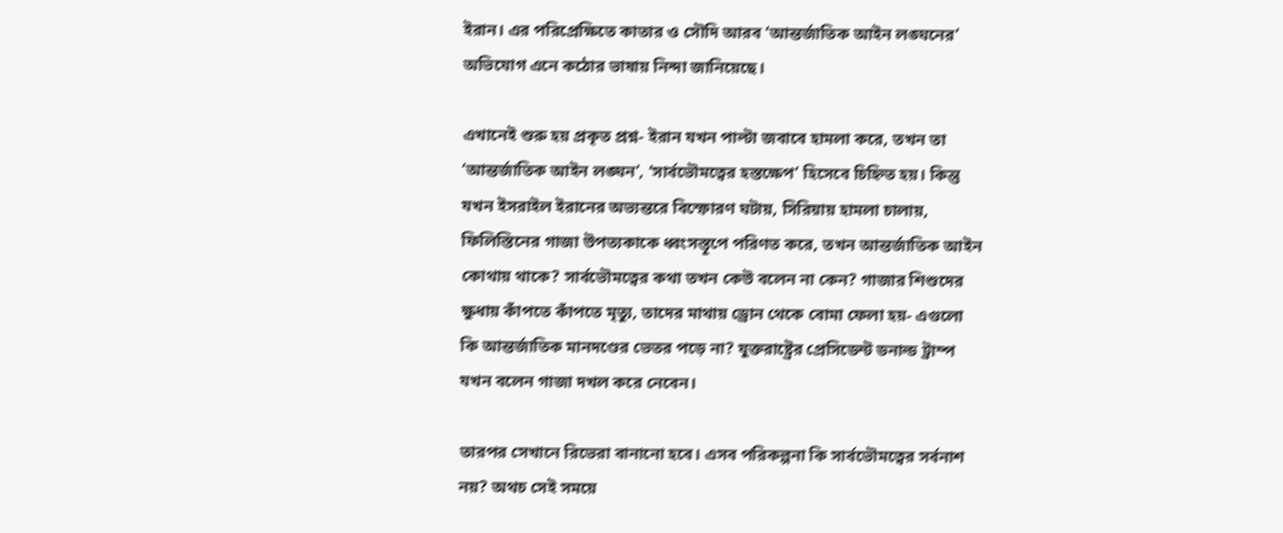ইরান। এর পরিপ্রেক্ষিতে কাতার ও সৌদি আরব ‘আন্তর্জাতিক আইন লঙ্ঘনের’ অভিযোগ এনে কঠোর ভাষায় নিন্দা জানিয়েছে।

এখানেই শুরু হয় প্রকৃত প্রশ্ন- ইরান যখন পাল্টা জবাবে হামলা করে, তখন তা ‘আন্তর্জাতিক আইন লঙ্ঘন’, ‘সার্বভৌমত্বের হস্তক্ষেপ’ হিসেবে চিহ্নিত হয়। কিন্তু যখন ইসরাইল ইরানের অভ্যন্তরে বিস্ফোরণ ঘটায়, সিরিয়ায় হামলা চালায়, ফিলিস্তিনের গাজা উপত্যকাকে ধ্বংসস্তূপে পরিণত করে, তখন আন্তর্জাতিক আইন কোথায় থাকে? সার্বভৌমত্বের কথা তখন কেউ বলেন না কেন? গাজার শিশুদের ক্ষুধায় কাঁপতে কাঁপতে মৃত্যু, তাদের মাথায় ড্রোন থেকে বোমা ফেলা হয়- এগুলো কি আন্তর্জাতিক মানদণ্ডের ভেতর পড়ে না? যুক্তরাষ্ট্রের প্রেসিডেন্ট ডনাল্ড ট্রাম্প যখন বলেন গাজা দখল করে নেবেন।

তারপর সেখানে রিভেরা বানানো হবে। এসব পরিকল্পনা কি সার্বভৌমত্বের সর্বনাশ নয়? অথচ সেই সময়ে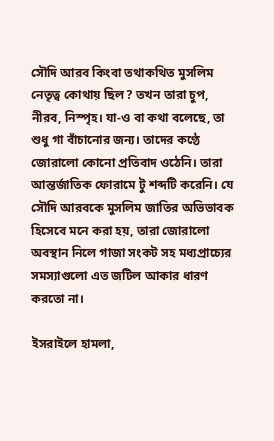সৌদি আরব কিংবা তথাকথিত মুসলিম নেতৃত্ব কোথায় ছিল? তখন তারা চুপ, নীরব, নিস্পৃহ। যা-ও বা কথা বলেছে, তা শুধু গা বাঁচানোর জন্য। তাদের কণ্ঠে জোরালো কোনো প্রতিবাদ ওঠেনি। তারা আন্তর্জাতিক ফোরামে টু শব্দটি করেনি। যে সৌদি আরবকে মুসলিম জাতির অভিভাবক হিসেবে মনে করা হয়, তারা জোরালো অবস্থান নিলে গাজা সংকট সহ মধ্যপ্রাচ্যের সমস্যাগুলো এত জটিল আকার ধারণ করতো না।

ইসরাইলে হামলা,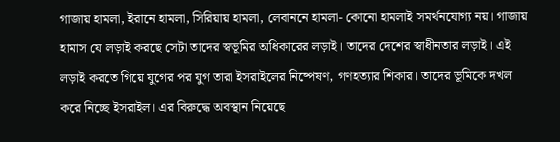গাজায় হামলা, ইরানে হামলা, সিরিয়ায় হামলা, লেবাননে হামলা- কোনো হামলাই সমর্থনযোগ্য নয়। গাজায় হামাস যে লড়াই করছে সেটা তাদের স্বভূমির অধিকারের লড়াই। তাদের দেশের স্বাধীনতার লড়াই। এই লড়াই করতে গিয়ে যুগের পর যুগ তারা ইসরাইলের নিষ্পেষণ, গণহত্যার শিকার। তাদের ভূমিকে দখল করে নিচ্ছে ইসরাইল। এর বিরুদ্ধে অবস্থান নিয়েছে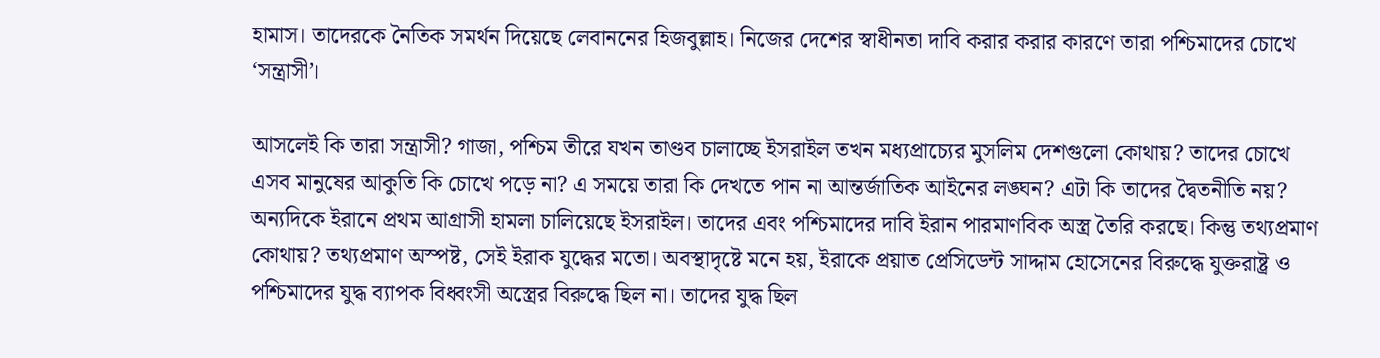হামাস। তাদেরকে নৈতিক সমর্থন দিয়েছে লেবাননের হিজবুল্লাহ। নিজের দেশের স্বাধীনতা দাবি করার করার কারণে তারা পশ্চিমাদের চোখে ‘সন্ত্রাসী’।

আসলেই কি তারা সন্ত্রাসী? গাজা, পশ্চিম তীরে যখন তাণ্ডব চালাচ্ছে ইসরাইল তখন মধ্যপ্রাচ্যের মুসলিম দেশগুলো কোথায়? তাদের চোখে এসব মানুষের আকুতি কি চোখে পড়ে না? এ সময়ে তারা কি দেখতে পান না আন্তর্জাতিক আইনের লঙ্ঘন? এটা কি তাদের দ্বৈতনীতি নয়? অন্যদিকে ইরানে প্রথম আগ্রাসী হামলা চালিয়েছে ইসরাইল। তাদের এবং পশ্চিমাদের দাবি ইরান পারমাণবিক অস্ত্র তৈরি করছে। কিন্তু তথ্যপ্রমাণ কোথায়? তথ্যপ্রমাণ অস্পষ্ট, সেই ইরাক যুদ্ধের মতো। অবস্থাদৃষ্টে মনে হয়, ইরাকে প্রয়াত প্রেসিডেন্ট সাদ্দাম হোসেনের বিরুদ্ধে যুক্তরাষ্ট্র ও পশ্চিমাদের যুদ্ধ ব্যাপক বিধ্বংসী অস্ত্রের বিরুদ্ধে ছিল না। তাদের যুদ্ধ ছিল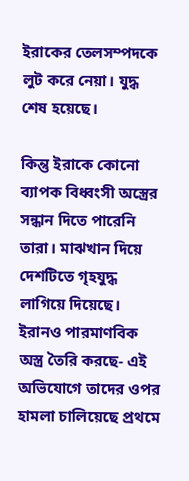ইরাকের তেলসম্পদকে লুট করে নেয়া। যুদ্ধ শেষ হয়েছে।

কিন্তু ইরাকে কোনো ব্যাপক বিধ্বংসী অস্ত্রের সন্ধান দিতে পারেনি তারা। মাঝখান দিয়ে দেশটিতে গৃহযুদ্ধ লাগিয়ে দিয়েছে। ইরানও পারমাণবিক অস্ত্র তৈরি করছে- এই অভিযোগে তাদের ওপর হামলা চালিয়েছে প্রথমে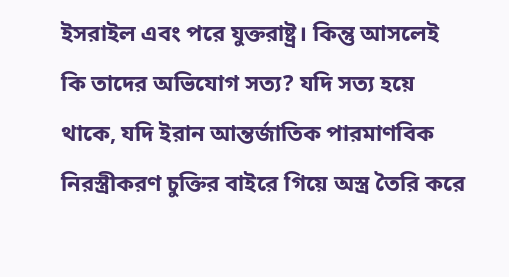ইসরাইল এবং পরে যুক্তরাষ্ট্র। কিন্তু আসলেই কি তাদের অভিযোগ সত্য? যদি সত্য হয়ে থাকে, যদি ইরান আন্তর্জাতিক পারমাণবিক নিরস্ত্রীকরণ চুক্তির বাইরে গিয়ে অস্ত্র তৈরি করে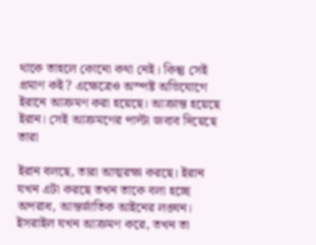থাকে তাহলে কোনো কথা নেই। কিন্তু সেই প্রমাণ কই? এক্ষেত্রেও অস্পষ্ট অভিযোগে ইরানে আক্রমণ করা হয়েছে। আক্রান্ত হয়েছে ইরান। সেই আক্রমণের পাল্টা জবাব দিয়েছে তারা

ইরান বলছে, তারা আত্মরক্ষা করছে। ইরান যখন এটা করছে তখন তাকে বলা হচ্ছে অপরাধ, আন্তর্জাতিক আইনের লঙ্ঘন। ইসরাইল যখন আক্রমণ করে, তখন তা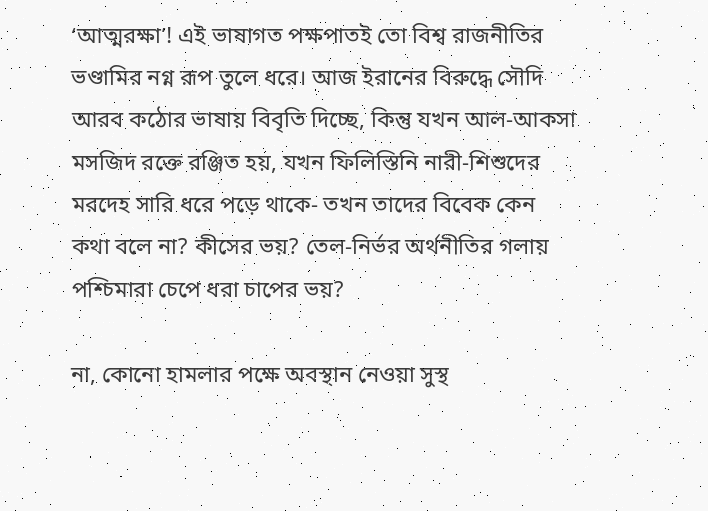‘আত্মরক্ষা’! এই ভাষাগত পক্ষপাতই তো বিশ্ব রাজনীতির ভণ্ডামির নগ্ন রূপ তুলে ধরে। আজ ইরানের বিরুদ্ধে সৌদি আরব কঠোর ভাষায় বিবৃতি দিচ্ছে, কিন্তু যখন আল-আকসা মসজিদ রক্তে রঞ্জিত হয়, যখন ফিলিস্তিনি নারী-শিশুদের মরদেহ সারি ধরে পড়ে থাকে- তখন তাদের বিবেক কেন কথা বলে না? কীসের ভয়? তেল-নির্ভর অর্থনীতির গলায় পশ্চিমারা চেপে ধরা চাপের ভয়?

না, কোনো হামলার পক্ষে অবস্থান নেওয়া সুস্থ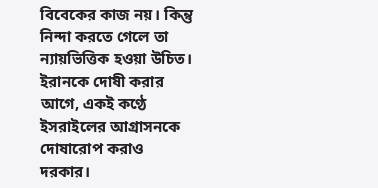বিবেকের কাজ নয়। কিন্তু নিন্দা করতে গেলে তা ন্যায়ভিত্তিক হওয়া উচিত। ইরানকে দোষী করার আগে, একই কণ্ঠে ইসরাইলের আগ্রাসনকে দোষারোপ করাও দরকার।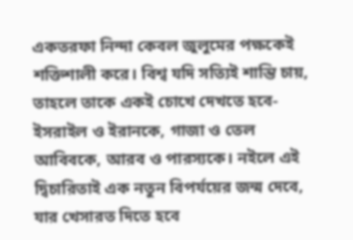একতরফা নিন্দা কেবল জুলুমের পক্ষকেই শক্তিশালী করে। বিশ্ব যদি সত্যিই শান্তি চায়, তাহলে তাকে একই চোখে দেখতে হবে- ইসরাইল ও ইরানকে, গাজা ও তেল আবিবকে, আরব ও পারস্যকে। নইলে এই দ্বিচারিতাই এক নতুন বিপর্যয়ের জন্ম দেবে, যার খেসারত দিতে হবে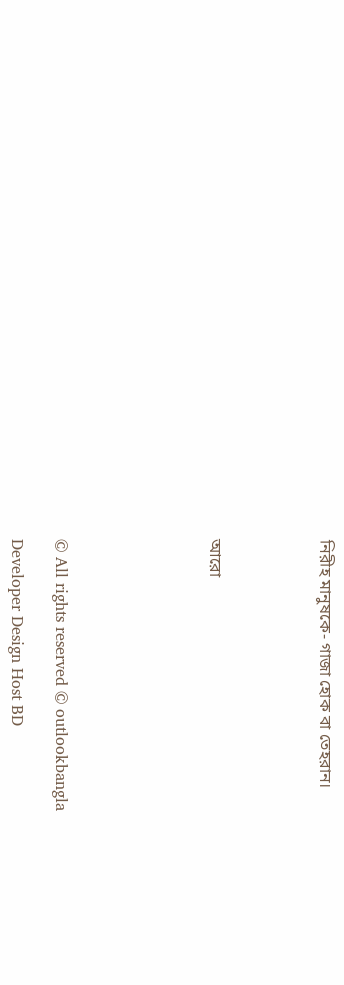নিরীহ মানুষকে- গাজা হোক বা তেহরান।




আরো






© All rights reserved © outlookbangla

Developer Design Host BD